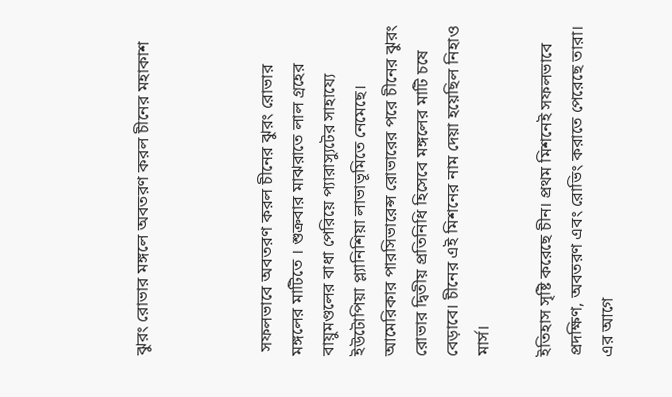ঝুরং রোভার মঙ্গলে অবতরণ করল চীনের মহাকাশ



 সফলভাবে অবতরণ করল চীনের ঝুরং রোভার মঙ্গলের মাটিতে । শুক্রবার মাঝরাতে লাল গ্রহের বায়ুমণ্ডলের বাধা পেরিয়ে প্যারাস্যুটের সাহায্যে ইউটোপিয়া প্ল্যানিশিয়া লাভাভূমিতে নেমেছে। আমেরিকার পারসিভারেন্স রোভারের পরে চীনের ঝুরং রোভার দ্বিতীয় প্রতিনিধি হিসেবে মঙ্গলের মাটি চষে বেড়াবে। চীনের এই মিশনের নাম দেয়া হয়েছিল নিহাও মার্স।

ইতিহাস সৃষ্টি করেছে চীন। প্রথম মিশনেই সফলভাবে প্রদক্ষিণ, অবতরণ এবং রোভিং করাতে পেরেছে তারা। এর আগে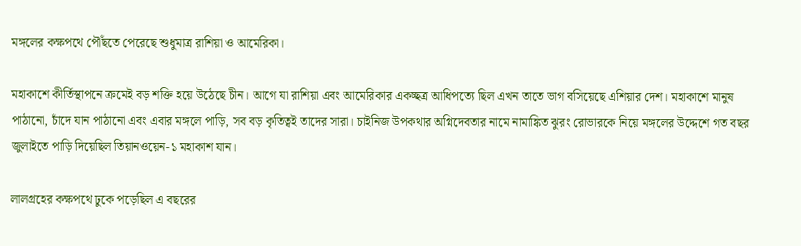মঙ্গলের কক্ষপথে পৌঁছতে পেরেছে শুধুমাত্র রাশিয়া ও আমেরিকা।

মহাকাশে কীর্তিস্থাপনে ক্রমেই বড় শক্তি হয়ে উঠেছে চীন। আগে যা রাশিয়া এবং আমেরিকার একচ্ছত্র আধিপত্যে ছিল এখন তাতে ভাগ বসিয়েছে এশিয়ার দেশ। মহাকাশে মানুষ পাঠানো, চাঁদে যান পাঠানো এবং এবার মঙ্গলে পাড়ি, সব বড় কৃতিত্বই তাদের সারা। চাইনিজ উপকথার অগ্নিদেবতার নামে নামাঙ্কিত ঝুরং রোভারকে নিয়ে মঙ্গলের উদ্দেশে গত বছর জুলাইতে পাড়ি দিয়েছিল তিয়ানওয়েন-১ মহাকাশ যান।

লালগ্রহের কক্ষপথে ঢুকে পড়েছিল এ বছরের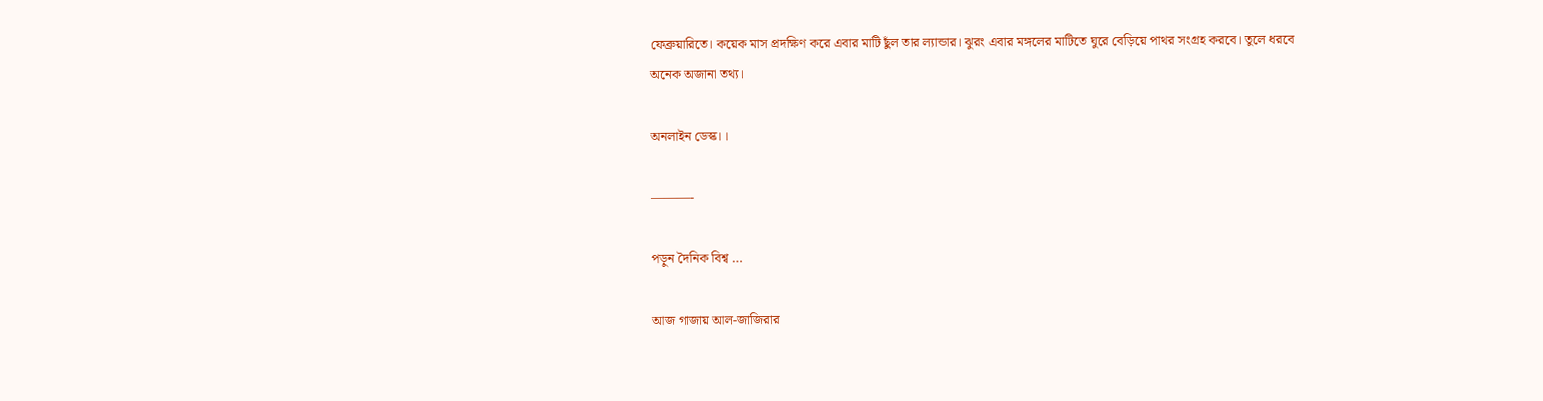ফেব্রুয়ারিতে। কয়েক মাস প্রদক্ষিণ করে এবার মাটি ছুঁল তার ল্যান্ডার। ঝুরং এবার মঙ্গলের মাটিতে ঘুরে বেড়িয়ে পাথর সংগ্রহ করবে। তুলে ধরবে অনেক অজানা তথ্য।

অনলাইন ডেস্ক।।

———-

পড়ুন দৈনিক বিশ্ব …

আজ গাজায় আল-জাজিরার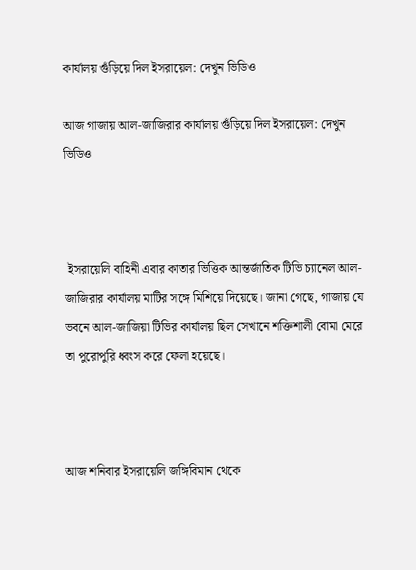কার্যালয় গুঁড়িয়ে দিল ইসরায়েল: দেখুন ভিডিও

আজ গাজায় আল-জাজিরার কার্যালয় গুঁড়িয়ে দিল ইসরায়েল: দেখুন ভিডিও



 ইসরায়েলি বাহিনী এবার কাতার ভিত্তিক আন্তর্জাতিক টিভি চ্যানেল আল-জাজিরার কার্যালয় মাটির সঙ্গে মিশিয়ে দিয়েছে। জানা গেছে, গাজায় যে ভবনে আল-জাজিয়া টিভির কার্যালয় ছিল সেখানে শক্তিশালী বোমা মেরে তা পুরোপুরি ধ্বংস করে ফেলা হয়েছে।



আজ শনিবার ইসরায়েলি জঙ্গিবিমান থেকে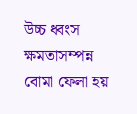উচ্চ ধ্বংস ক্ষমতাসম্পন্ন বোমা ফেলা হয়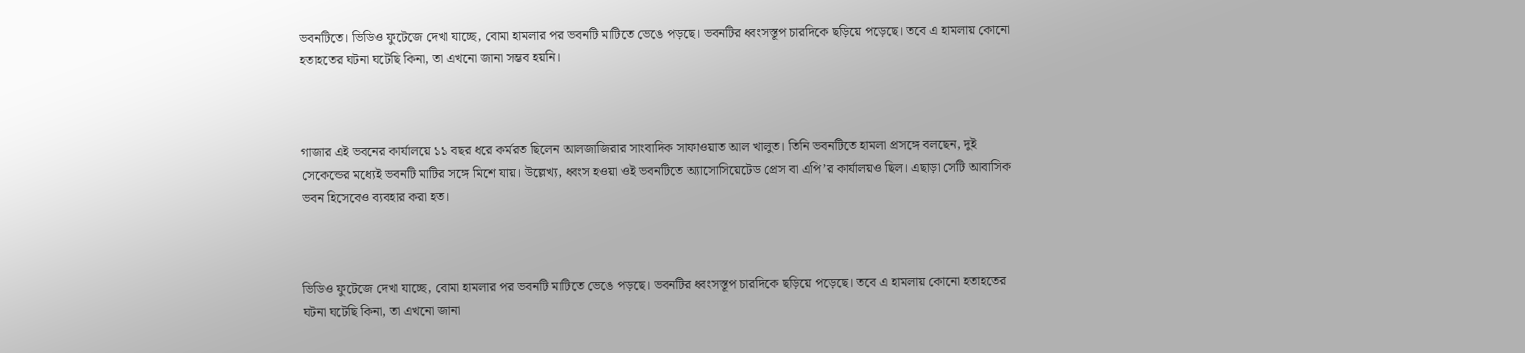ভবনটিতে। ভিডিও ফুটেজে দেখা যাচ্ছে, বোমা হামলার পর ভবনটি মাটিতে ভেঙে পড়ছে। ভবনটির ধ্বংসস্তূপ চারদিকে ছড়িয়ে পড়েছে। তবে এ হামলায় কোনো হতাহতের ঘটনা ঘটেছি কিনা, তা এখনো জানা সম্ভব হয়নি।



গাজার এই ভবনের কার্যালয়ে ১১ বছর ধরে কর্মরত ছিলেন আলজাজিরার সাংবাদিক সাফাওয়াত আল খালুত। তিনি ভবনটিতে হামলা প্রসঙ্গে বলছেন, দুই সেকেন্ডের মধ্যেই ভবনটি মাটির সঙ্গে মিশে যায়। উল্লেখ্য, ধ্বংস হওয়া ওই ভবনটিতে অ্যাসোসিয়েটেড প্রেস বা এপি’র কার্যালয়ও ছিল। এছাড়া সেটি আবাসিক ভবন হিসেবেও ব্যবহার করা হত।



ভিডিও ফুটেজে দেখা যাচ্ছে, বোমা হামলার পর ভবনটি মাটিতে ভেঙে পড়ছে। ভবনটির ধ্বংসস্তূপ চারদিকে ছড়িয়ে পড়েছে। তবে এ হামলায় কোনো হতাহতের ঘটনা ঘটেছি কিনা, তা এখনো জানা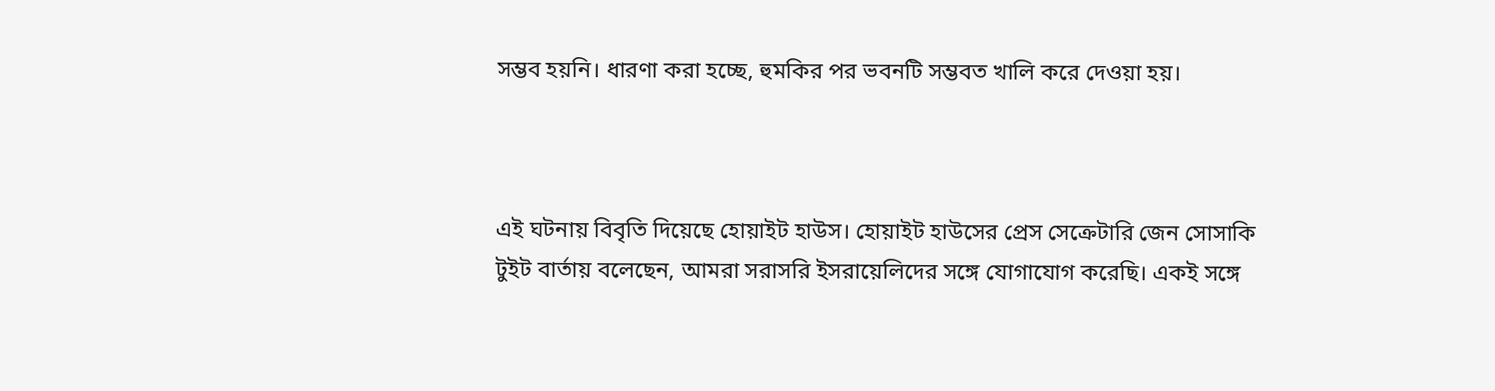সম্ভব হয়নি। ধারণা করা হচ্ছে, হুমকির পর ভবনটি সম্ভবত খালি করে দেওয়া হয়।



এই ঘটনায় বিবৃতি দিয়েছে হোয়াইট হাউস। হোয়াইট হাউসের প্রেস সেক্রেটারি জেন সোসাকি টুইট বার্তায় বলেছেন, আমরা সরাসরি ইসরায়েলিদের সঙ্গে যোগাযোগ করেছি। একই সঙ্গে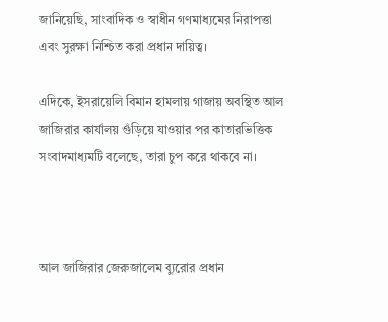জানিয়েছি, সাংবাদিক ও স্বাধীন গণমাধ্যমের নিরাপত্তা এবং সুরক্ষা নিশ্চিত করা প্রধান দায়িত্ব।

এদিকে, ইসরায়েলি বিমান হামলায় গাজায় অবস্থিত আল জাজিরার কার্যালয় গুঁড়িয়ে যাওয়ার পর কাতারভিত্তিক সংবাদমাধ্যমটি বলেছে, তারা চুপ করে থাকবে না।



আল জাজিরার জেরুজালেম ব্যুরোর প্রধান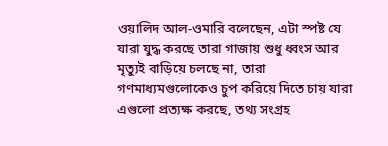ওয়ালিদ আল-ওমারি বলেছেন, এটা স্পষ্ট যে যারা যুদ্ধ করছে তারা গাজায় শুধু ধ্বংস আর মৃত্যুই বাড়িয়ে চলছে না, তারা গণমাধ্যমগুলোকেও চুপ করিয়ে দিতে চায় যারা এগুলো প্রত্যক্ষ করছে, তথ্য সংগ্রহ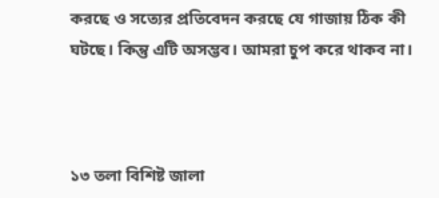করছে ও সত্যের প্রতিবেদন করছে যে গাজায় ঠিক কী ঘটছে। কিন্তু এটি অসম্ভব। আমরা চুপ করে থাকব না।



১৩ তলা বিশিষ্ট জালা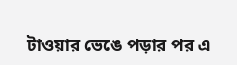টাওয়ার ভেঙে পড়ার পর এ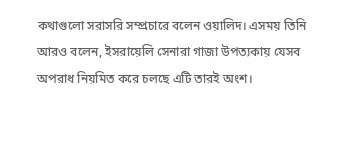কথাগুলো সরাসরি সম্প্রচারে বলেন ওয়ালিদ। এসময় তিনি আরও বলেন, ইসরায়েলি সেনারা গাজা উপত্যকায় যেসব অপরাধ নিয়মিত করে চলছে এটি তারই অংশ।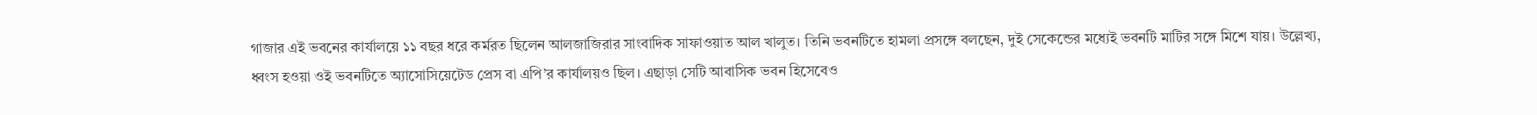গাজার এই ভবনের কার্যালয়ে ১১ বছর ধরে কর্মরত ছিলেন আলজাজিরার সাংবাদিক সাফাওয়াত আল খালুত। তিনি ভবনটিতে হামলা প্রসঙ্গে বলছেন, দুই সেকেন্ডের মধ্যেই ভবনটি মাটির সঙ্গে মিশে যায়। উল্লেখ্য, ধ্বংস হওয়া ওই ভবনটিতে অ্যাসোসিয়েটেড প্রেস বা এপি’র কার্যালয়ও ছিল। এছাড়া সেটি আবাসিক ভবন হিসেবেও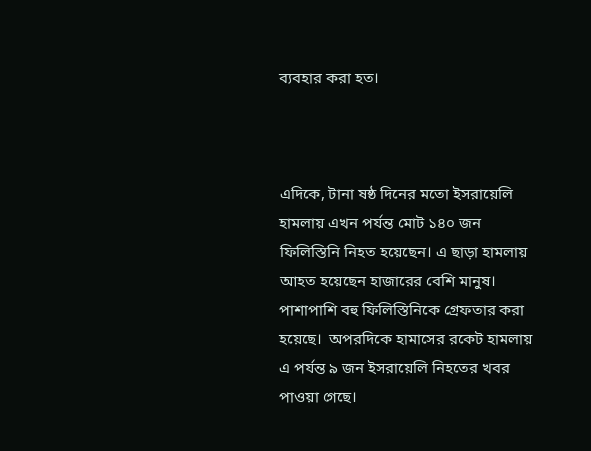ব্যবহার করা হত।



এদিকে, টানা ষষ্ঠ দিনের মতো ইসরায়েলি হামলায় এখন পর্যন্ত মোট ১৪০ জন ফিলিস্তিনি নিহত হয়েছেন। এ ছাড়া হামলায় আহত হয়েছেন হাজারের বেশি মানুষ। পাশাপাশি বহু ফিলিস্তিনিকে গ্রেফতার করা হয়েছে।  অপরদিকে হামাসের রকেট হামলায় এ পর্যন্ত ৯ জন ইসরায়েলি নিহতের খবর পাওয়া গেছে।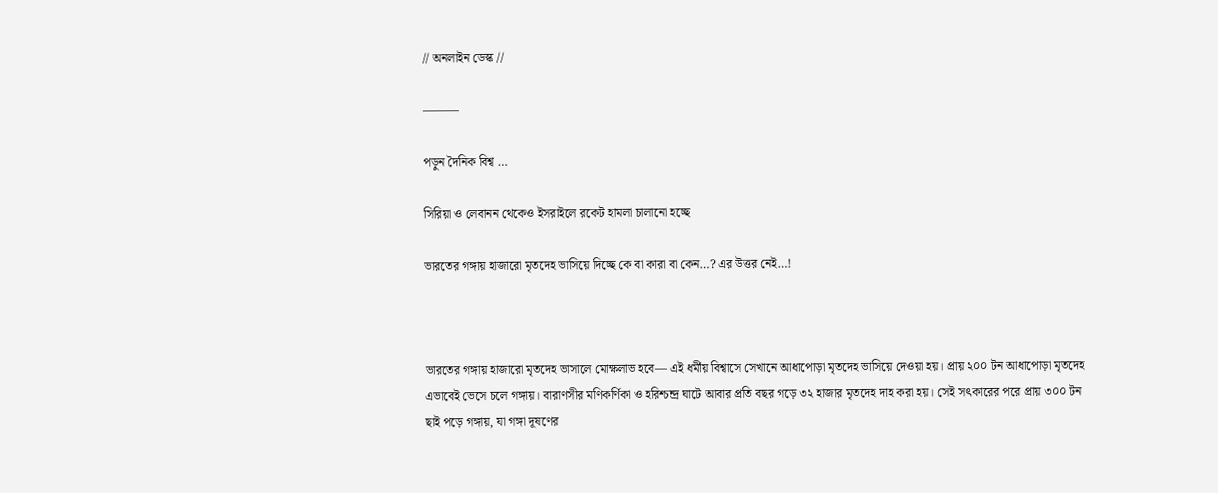// অনলাইন ডেস্ক //

———

পড়ুন দৈনিক বিশ্ব …

সিরিয়া ও লেবানন থেকেও ইসরাইলে রকেট হামলা চালানো হচ্ছে

ভারতের গঙ্গায় হাজারো মৃতদেহ ভাসিয়ে দিচ্ছে কে বা কারা বা কেন…? এর উত্তর নেই…!



ভারতের গঙ্গায় হাজারো মৃতদেহ ভাসালে মোক্ষলাভ হবে— এই ধর্মীয় বিশ্বাসে সেখানে আধাপোড়া মৃতদেহ ভাসিয়ে দেওয়া হয়। প্রায় ২০০ টন আধাপোড়া মৃতদেহ এভাবেই ভেসে চলে গঙ্গায়। বারাণসীর মণিকর্ণিকা ও হরিশ্চন্দ্র ঘাটে আবার প্রতি বছর গড়ে ৩২ হাজার মৃতদেহ দাহ করা হয়। সেই সৎকারের পরে প্রায় ৩০০ টন ছাই পড়ে গঙ্গায়, যা গঙ্গা দূষণের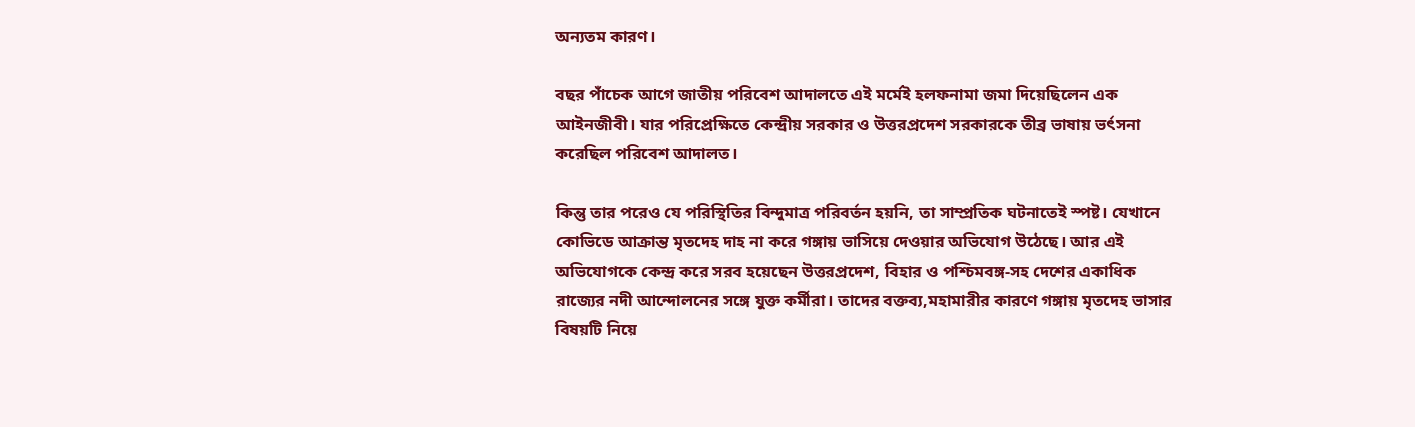অন্যতম কারণ।

বছর পাঁচেক আগে জাতীয় পরিবেশ আদালতে এই মর্মেই হলফনামা জমা দিয়েছিলেন এক আইনজীবী। যার পরিপ্রেক্ষিতে কেন্দ্রীয় সরকার ও উত্তরপ্রদেশ সরকারকে তীব্র ভাষায় ভর্ৎসনা করেছিল পরিবেশ আদালত।

কিন্তু তার পরেও যে পরিস্থিতির বিন্দুমাত্র পরিবর্তন হয়নি, তা সাম্প্রতিক ঘটনাতেই স্পষ্ট। যেখানে কোভিডে আক্রান্ত মৃতদেহ দাহ না করে গঙ্গায় ভাসিয়ে দেওয়ার অভিযোগ উঠেছে। আর এই অভিযোগকে কেন্দ্র করে সরব হয়েছেন উত্তরপ্রদেশ, বিহার ও পশ্চিমবঙ্গ-সহ দেশের একাধিক রাজ্যের নদী আন্দোলনের সঙ্গে যুক্ত কর্মীরা। তাদের বক্তব্য,মহামারীর কারণে গঙ্গায় মৃতদেহ ভাসার বিষয়টি নিয়ে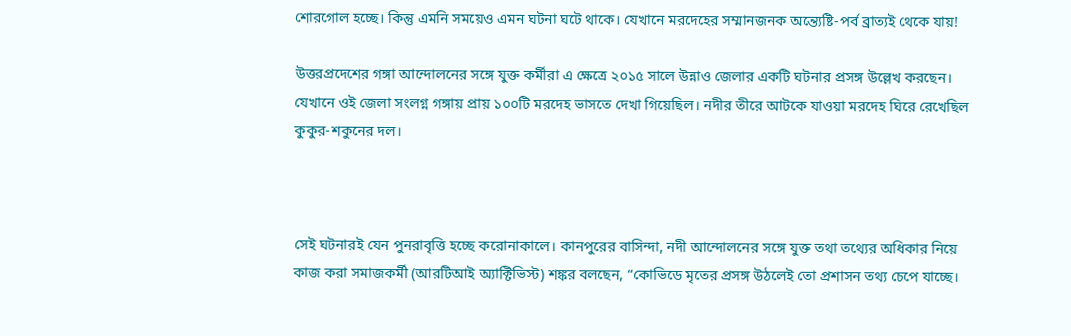শোরগোল হচ্ছে। কিন্তু এমনি সময়েও এমন ঘটনা ঘটে থাকে। যেখানে মরদেহের সম্মানজনক অন্ত্যেষ্টি-পর্ব ব্রাত্যই থেকে যায়!

উত্তরপ্রদেশের গঙ্গা আন্দোলনের সঙ্গে যুক্ত কর্মীরা এ ক্ষেত্রে ২০১৫ সালে উন্নাও জেলার একটি ঘটনার প্রসঙ্গ উল্লেখ করছেন। যেখানে ওই জেলা সংলগ্ন গঙ্গায় প্রায় ১০০টি মরদেহ ভাসতে দেখা গিয়েছিল। নদীর তীরে আটকে যাওয়া মরদেহ ঘিরে রেখেছিল কুকুর-শকুনের দল।



সেই ঘটনারই যেন পুনরাবৃত্তি হচ্ছে করোনাকালে। কানপুরের বাসিন্দা, নদী আন্দোলনের সঙ্গে যুক্ত তথা তথ্যের অধিকার নিয়ে কাজ করা সমাজকর্মী (আরটিআই অ্যাক্টিভিস্ট) শঙ্কর বলছেন, “কোভিডে মৃতের প্রসঙ্গ উঠলেই তো প্রশাসন তথ্য চেপে যাচ্ছে।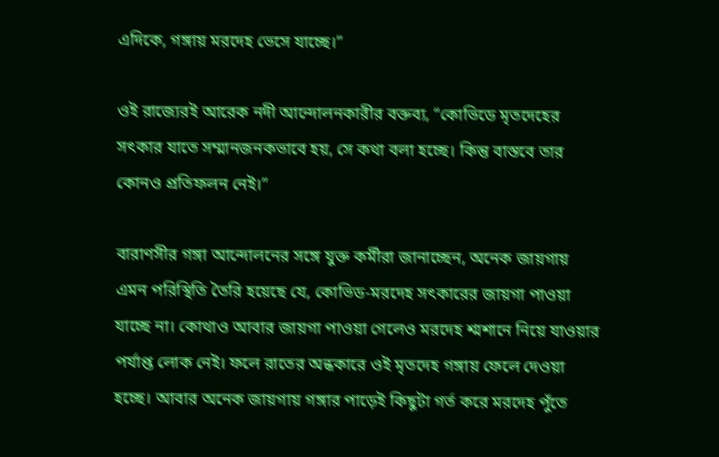এদিকে, গঙ্গায় মরদেহ ভেসে যাচ্ছে।”

ওই রাজ্যেরই আরেক নদী আন্দোলনকারীর বক্তব্য, “কোভিডে মৃতদেহের সৎকার যাতে সম্মানজনকভাবে হয়, সে কথা বলা হচ্ছে। কিন্তু বাস্তবে তার কোনও প্রতিফলন নেই।”

বারাণসীর গঙ্গা আন্দোলনের সঙ্গে যুক্ত কর্মীরা জানাচ্ছেন, অনেক জায়গায় এমন পরিস্থিতি তৈরি হয়েছে যে, কোভিড-মরদেহ সৎকারের জায়গা পাওয়া যাচ্ছে না। কোথাও আবার জায়গা পাওয়া গেলেও মরদেহ শ্মশানে নিয়ে যাওয়ার পর্যাপ্ত লোক নেই। ফলে রাতের অন্ধকারে ওই মৃতদেহ গঙ্গায় ফেলে দেওয়া হচ্ছে। আবার অনেক জায়গায় গঙ্গার পাড়েই কিছুটা গর্ত করে মরদেহ পুঁতে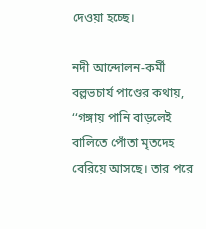দেওয়া হচ্ছে।

নদী আন্দোলন-কর্মী বল্লভচার্য পাণ্ডের কথায়, ‘‘গঙ্গায় পানি বাড়লেই বালিতে পোঁতা মৃতদেহ বেরিয়ে আসছে। তার পরে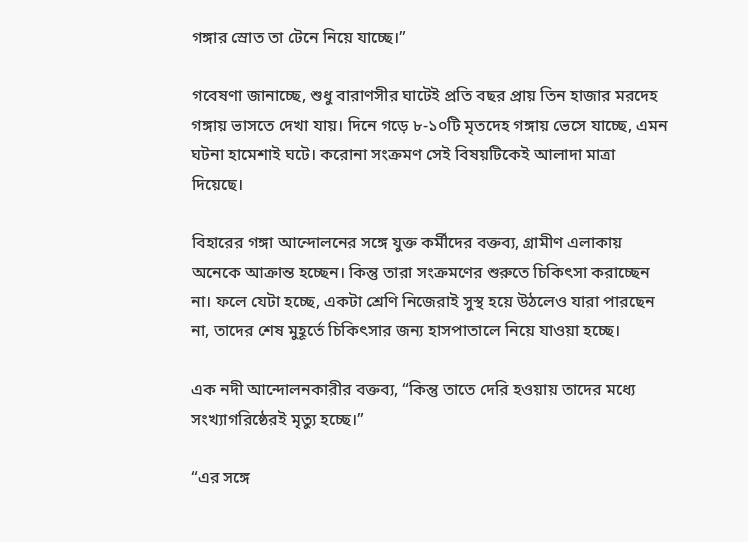গঙ্গার স্রোত তা টেনে নিয়ে যাচ্ছে।”

গবেষণা জানাচ্ছে, শুধু বারাণসীর ঘাটেই প্রতি বছর প্রায় তিন হাজার মরদেহ গঙ্গায় ভাসতে দেখা যায়। দিনে গড়ে ৮-১০টি মৃতদেহ গঙ্গায় ভেসে যাচ্ছে, এমন ঘটনা হামেশাই ঘটে। করোনা সংক্রমণ সেই বিষয়টিকেই আলাদা মাত্রা দিয়েছে।

বিহারের গঙ্গা আন্দোলনের সঙ্গে যুক্ত কর্মীদের বক্তব্য, গ্রামীণ এলাকায় অনেকে আক্রান্ত হচ্ছেন। কিন্তু তারা সংক্রমণের শুরুতে চিকিৎসা করাচ্ছেন না। ফলে যেটা হচ্ছে, একটা শ্রেণি নিজেরাই সুস্থ হয়ে উঠলেও যারা পারছেন না, তাদের শেষ মুহূর্তে চিকিৎসার জন্য হাসপাতালে নিয়ে যাওয়া হচ্ছে।

এক নদী আন্দোলনকারীর বক্তব্য, “কিন্তু তাতে দেরি হওয়ায় তাদের মধ্যে সংখ্যাগরিষ্ঠেরই মৃত্যু হচ্ছে।”

“এর সঙ্গে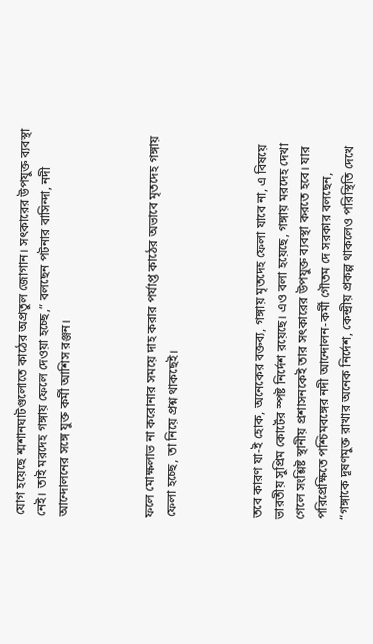যোগ হয়েছে শ্মশানঘাটগুলোতে কাঠের অপ্রতুল জোগান। সৎকারের উপযুক্ত ব্যবস্থা নেই। তাই মরদেহ গঙ্গায় ফেলে দেওয়া হচ্ছে,” বলছেন পটনার বাসিন্দা, নদী আন্দোলনের সঙ্গে যুক্ত কর্মী আশিস রঞ্জন।



ফলে মোক্ষলাভ না করোনার সময়ে দাহ করার পর্যাপ্ত কাঠের অভাবে মৃতদেহ গঙ্গায় ফেলা হচ্ছে, তা নিয়ে প্রশ্ন থাকছেই।



তবে কারণ যা-ই হোক, অনেকের বক্তব্য, গঙ্গায় মৃতদেহ ফেলা যাবে না, এ বিষয়ে ভারতীয় সুপ্রিম কোর্টের স্পষ্ট নির্দেশ রয়েছে। এও বলা হয়েছে, গঙ্গায় মরদেহ দেখা গেলে সংশ্লিষ্ট স্থানীয় প্রশাসনকেই তার সৎকারের উপযুক্ত ব্যবস্থা করতে হবে। যার পরিপ্রেক্ষিতে পশ্চিমবঙ্গের নদী আন্দোলন-কর্মী গৌতম দে সরকার বলছেন, “গঙ্গাকে দূষণমুক্ত রাখার অনেক নির্দেশ, কেন্দ্রীয় প্রকল্প থাকলেও পরিস্থিতি দেখে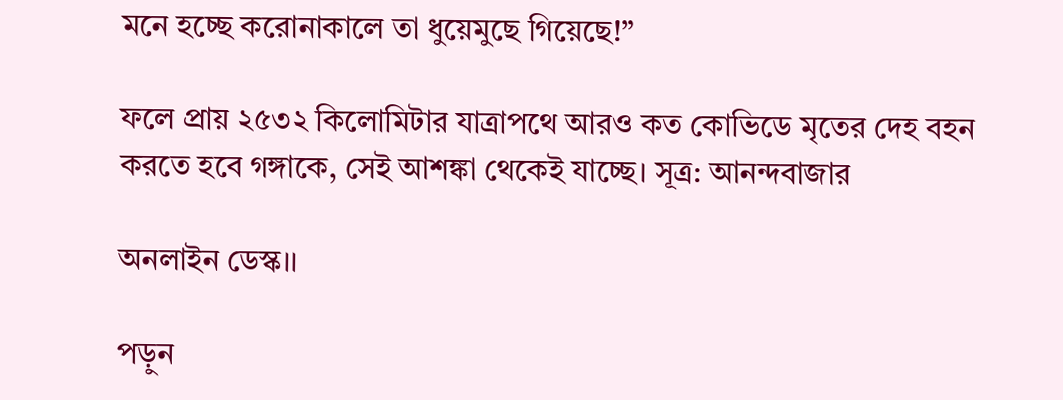মনে হচ্ছে করোনাকালে তা ধুয়েমুছে গিয়েছে!”

ফলে প্রায় ২৫৩২ কিলোমিটার যাত্রাপথে আরও কত কোভিডে মৃতের দেহ বহন করতে হবে গঙ্গাকে, সেই আশঙ্কা থেকেই যাচ্ছে। সূত্র: আনন্দবাজার

অনলাইন ডেস্ক।।

পড়ুন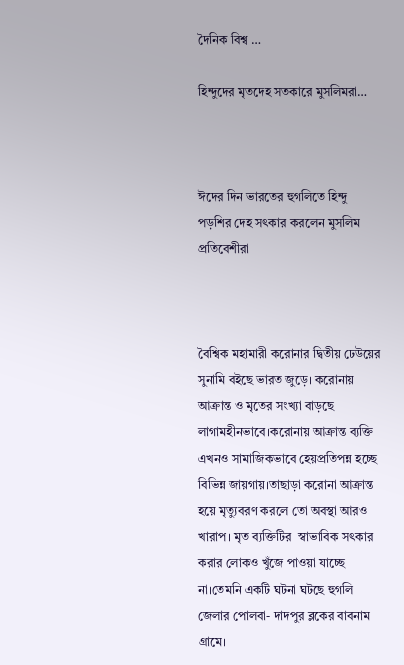দৈনিক বিশ্ব …

হিন্দুদের মৃতদেহ সতকারে মুসলিমরা…



ঈদের দিন ভারতের হুগলিতে হিন্দু পড়শির দেহ সৎকার করলেন মুসলিম প্রতিবেশীরা



বৈশ্বিক মহামারী করোনার দ্বিতীয় ঢেউয়ের সুনামি বইছে ভারত জুড়ে। করোনায় আক্রান্ত ও মৃতের সংখ্যা বাড়ছে লাগামহীনভাবে।করোনায় আক্রান্ত ব্যক্তি এখনও সামাজিকভাবে হেয়প্রতিপন্ন হচ্ছে বিভিন্ন জায়গায়।তাছাড়া করোনা আক্রান্ত হয়ে মৃত্যুবরণ করলে তো অবস্থা আরও খারাপ। মৃত ব্যক্তিটির  স্বাভাবিক সৎকার করার লোকও খুঁজে পাওয়া যাচ্ছে না।তেমনি একটি ঘটনা ঘটছে হুগলি জেলার পোলবা- দাদপুর ব্লকের বাবনাম গ্রামে।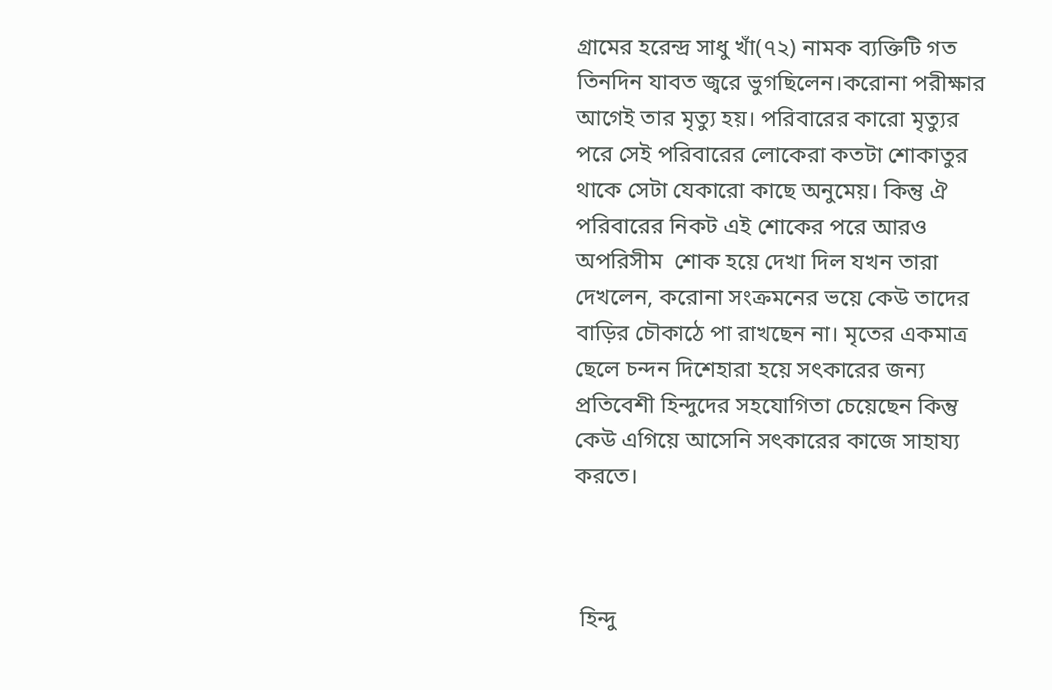গ্রামের হরেন্দ্র সাধু খাঁ(৭২) নামক ব্যক্তিটি গত তিনদিন যাবত জ্বরে ভুগছিলেন।করোনা পরীক্ষার আগেই তার মৃত্যু হয়। পরিবারের কারো মৃত্যুর পরে সেই পরিবারের লোকেরা কতটা শোকাতুর থাকে সেটা যেকারো কাছে অনুমেয়। কিন্তু ঐ পরিবারের নিকট এই শোকের পরে আরও অপরিসীম  শোক হয়ে দেখা দিল যখন তারা দেখলেন, করোনা সংক্রমনের ভয়ে কেউ তাদের বাড়ির চৌকাঠে পা রাখছেন না। মৃতের একমাত্র ছেলে চন্দন দিশেহারা হয়ে সৎকারের জন্য প্রতিবেশী হিন্দুদের সহযোগিতা চেয়েছেন কিন্তু কেউ এগিয়ে আসেনি সৎকারের কাজে সাহায্য করতে।



 হিন্দু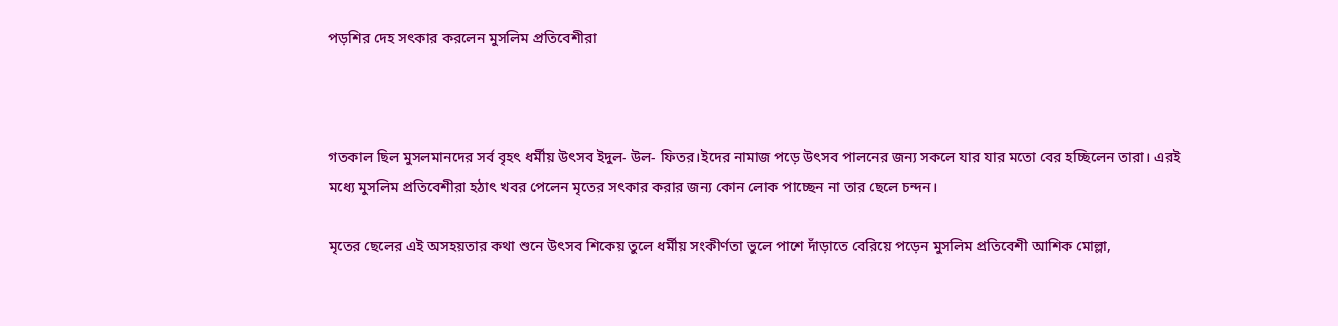পড়শির দেহ সৎকার করলেন মুসলিম প্রতিবেশীরা



গতকাল ছিল মুসলমানদের সর্ব বৃহৎ ধর্মীয় উৎসব ইদুল- উল- ফিতর।ইদের নামাজ পড়ে উৎসব পালনের জন্য সকলে যার যার মতো বের হচ্ছিলেন তারা। এরই মধ্যে মুসলিম প্রতিবেশীরা হঠাৎ খবর পেলেন মৃতের সৎকার করার জন্য কোন লোক পাচ্ছেন না তার ছেলে চন্দন।

মৃতের ছেলের এই অসহয়তার কথা শুনে উৎসব শিকেয় তুলে ধর্মীয় সংকীর্ণতা ভুলে পাশে দাঁড়াতে বেরিয়ে পড়েন মুসলিম প্রতিবেশী আশিক মোল্লা,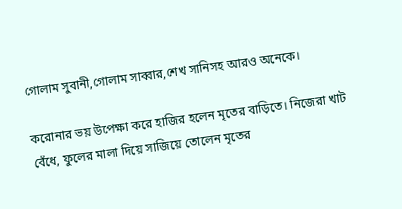গোলাম সুবানী,গোলাম সাব্বার,শেখ সানিসহ আরও অনেকে।

করোনার ভয় উপেক্ষা করে হাজির হলেন মৃতের বাড়িতে। নিজেরা খাট বেঁধে, ফুলের মালা দিয়ে সাজিয়ে তোলেন মৃতের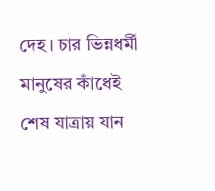দেহ। চার ভিন্নধর্মী মানুষের কাঁধেই শেষ যাত্রায় যান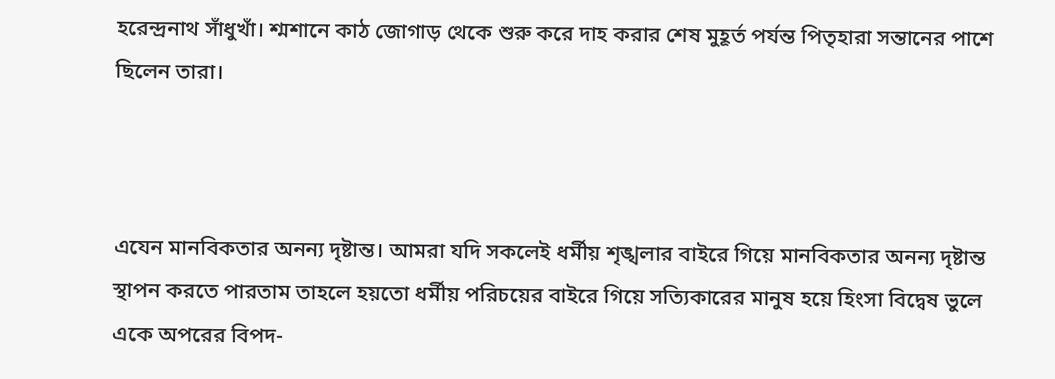হরেন্দ্রনাথ সাঁধুখাঁ। শ্মশানে কাঠ জোগাড় থেকে শুরু করে দাহ করার শেষ মুহূর্ত পর্যন্ত পিতৃহারা সন্তানের পাশে ছিলেন তারা।



এযেন মানবিকতার অনন্য দৃষ্টান্ত। আমরা যদি সকলেই ধর্মীয় শৃঙ্খলার বাইরে গিয়ে মানবিকতার অনন্য দৃষ্টান্ত স্থাপন করতে পারতাম তাহলে হয়তো ধর্মীয় পরিচয়ের বাইরে গিয়ে সত্যিকারের মানুষ হয়ে হিংসা বিদ্বেষ ভুলে একে অপরের বিপদ-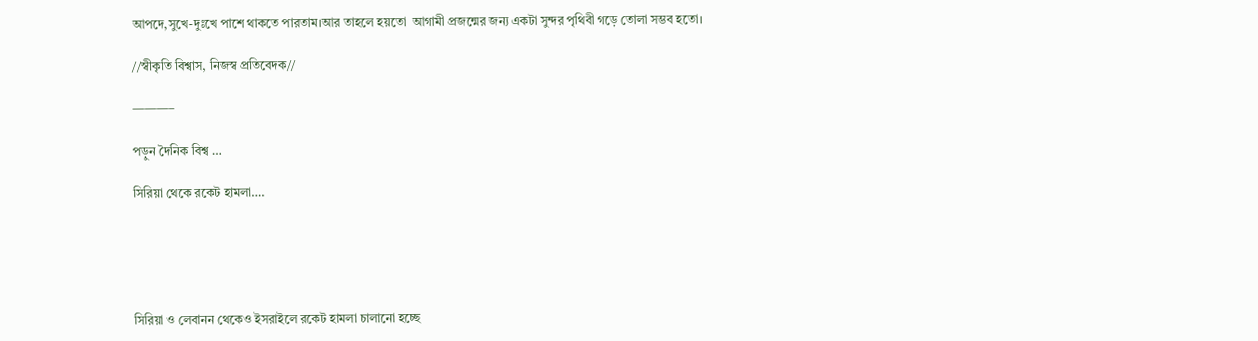আপদে,সুখে-দুঃখে পাশে থাকতে পারতাম।আর তাহলে হয়তো  আগামী প্রজন্মের জন্য একটা সুন্দর পৃথিবী গড়ে তোলা সম্ভব হতো।

//স্বীকৃতি বিশ্বাস, নিজস্ব প্রতিবেদক//

———–

পড়ুন দৈনিক বিশ্ব …

সিরিয়া থেকে রকেট হামলা….





সিরিয়া ও লেবানন থেকেও ইসরাইলে রকেট হামলা চালানো হচ্ছে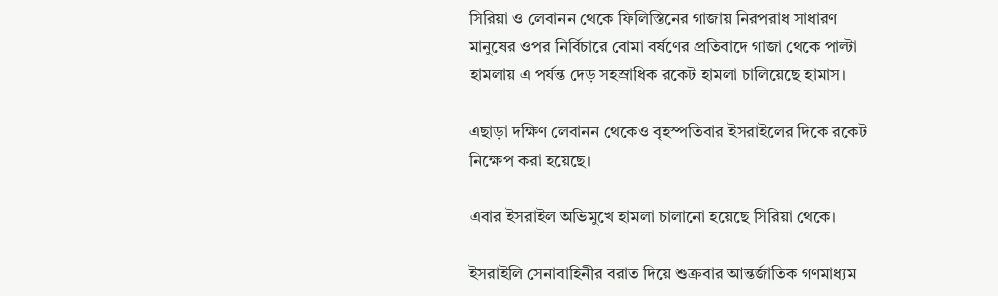সিরিয়া ও লেবানন থেকে ফিলিস্তিনের গাজায় নিরপরাধ সাধারণ মানুষের ওপর নির্বিচারে বোমা বর্ষণের প্রতিবাদে গাজা থেকে পাল্টা হামলায় এ পর্যন্ত দেড় সহস্রাধিক রকেট হামলা চালিয়েছে হামাস।

এছাড়া দক্ষিণ লেবানন থেকেও বৃহস্পতিবার ইসরাইলের দিকে রকেট নিক্ষেপ করা হয়েছে।

এবার ইসরাইল অভিমুখে হামলা চালানো হয়েছে সিরিয়া থেকে।

ইসরাইলি সেনাবাহিনীর বরাত দিয়ে শুক্রবার আন্তর্জাতিক গণমাধ্যম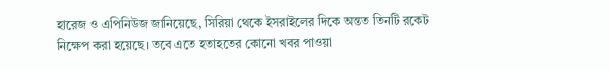হারেজ ও এপিনিউজ জানিয়েছে, সিরিয়া থেকে ইসরাইলের দিকে অন্তত তিনটি রকেট নিক্ষেপ করা হয়েছে। তবে এতে হতাহতের কোনো খবর পাওয়া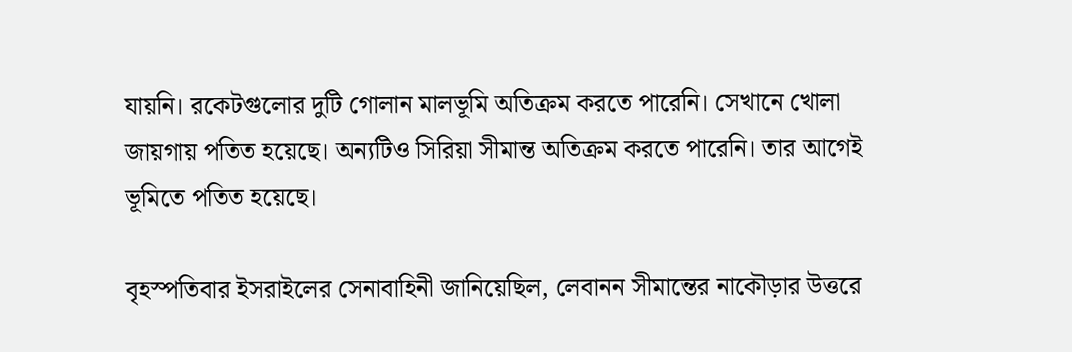যায়নি। রকেটগুলোর দুটি গোলান মালভূমি অতিক্রম করতে পারেনি। সেখানে খোলা জায়গায় পতিত হয়েছে। অন্যটিও সিরিয়া সীমান্ত অতিক্রম করতে পারেনি। তার আগেই ভূমিতে পতিত হয়েছে।

বৃহস্পতিবার ইসরাইলের সেনাবাহিনী জানিয়েছিল, লেবানন সীমান্তের নাকৌড়ার উত্তরে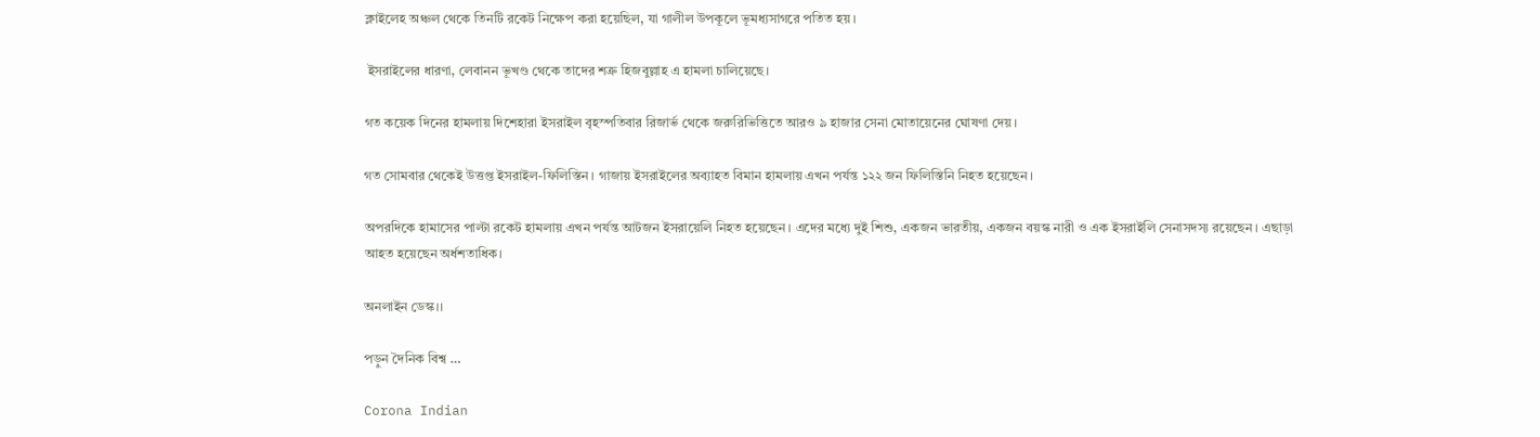ক্লাইলেহ অঞ্চল থেকে তিনটি রকেট নিক্ষেপ করা হয়েছিল, যা গালীল উপকূলে ভূমধ্যসাগরে পতিত হয়।

 ইসরাইলের ধারণা, লেবানন ভূখণ্ড থেকে তাদের শত্রু হিজবুল্লাহ এ হামলা চালিয়েছে।

গত কয়েক দিনের হামলায় দিশেহারা ইসরাইল বৃহস্পতিবার রিজার্ভ থেকে জরুরিভিত্তিতে আরও ৯ হাজার সেনা মোতায়েনের ঘোষণা দেয়।

গত সোমবার থেকেই উত্তপ্ত ইসরাইল-ফিলিস্তিন। গাজায় ইসরাইলের অব্যাহত বিমান হামলায় এখন পর্যন্ত ১২২ জন ফিলিস্তিনি নিহত হয়েছেন।

অপরদিকে হামাসের পাল্টা রকেট হামলায় এখন পর্যন্ত আটজন ইসরায়েলি নিহত হয়েছেন। এদের মধ্যে দুই শিশু, একজন ভারতীয়, একজন বয়স্ক নারী ও এক ইসরাইলি সেনাসদস্য রয়েছেন। এছাড়া আহত হয়েছেন অর্ধশতাধিক।

অনলাইন ডেস্ক।।

পড়ুন দৈনিক বিশ্ব …

Corona Indian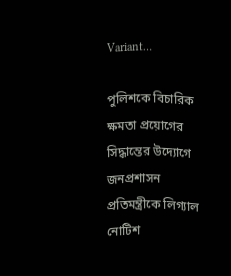Variant…

পুলিশকে বিচারিক ক্ষমতা প্রয়োগের সিদ্ধান্তের উদ্যোগে জনপ্রশাসন প্রতিমন্ত্রীকে লিগ্যাল নোটিশ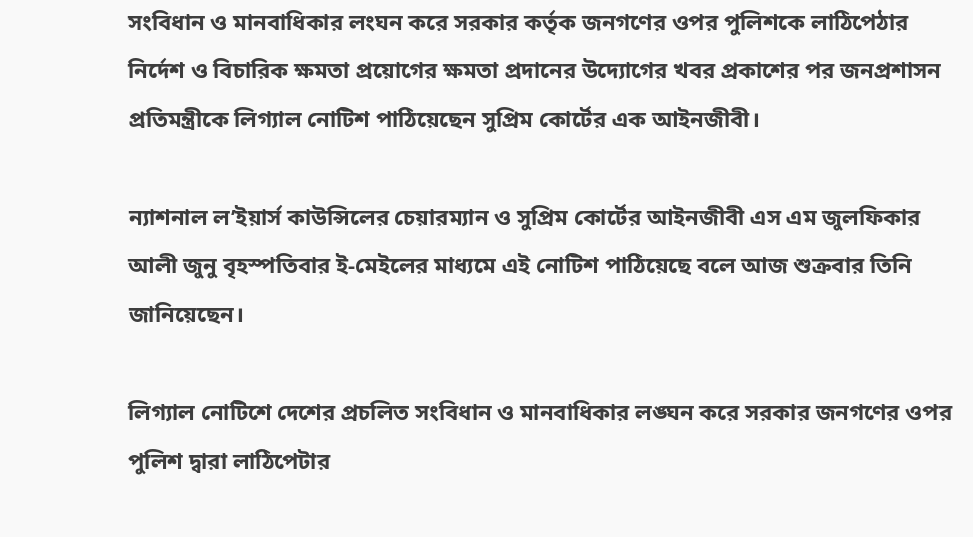সংবিধান ও মানবাধিকার লংঘন করে সরকার কর্তৃক জনগণের ওপর পুলিশকে লাঠিপেঠার নির্দেশ ও বিচারিক ক্ষমতা প্রয়োগের ক্ষমতা প্রদানের উদ্যোগের খবর প্রকাশের পর জনপ্রশাসন প্রতিমন্ত্রীকে লিগ্যাল নোটিশ পাঠিয়েছেন সুপ্রিম কোর্টের এক আইনজীবী।

ন্যাশনাল ল’ইয়ার্স কাউন্সিলের চেয়ারম্যান ও সুপ্রিম কোর্টের আইনজীবী এস এম জুলফিকার আলী জুনু বৃহস্পতিবার ই-মেইলের মাধ্যমে এই নোটিশ পাঠিয়েছে বলে আজ শুক্রবার তিনি জানিয়েছেন।

লিগ্যাল নোটিশে দেশের প্রচলিত সংবিধান ও মানবাধিকার লঙ্ঘন করে সরকার জনগণের ওপর পুলিশ দ্বারা লাঠিপেটার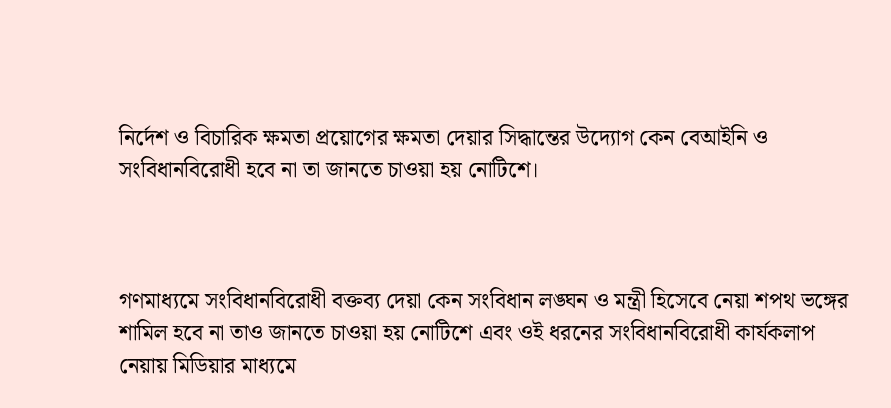নির্দেশ ও বিচারিক ক্ষমতা প্রয়োগের ক্ষমতা দেয়ার সিদ্ধান্তের উদ্যোগ কেন বেআইনি ও সংবিধানবিরোধী হবে না তা জানতে চাওয়া হয় নোটিশে।



গণমাধ্যমে সংবিধানবিরোধী বক্তব্য দেয়া কেন সংবিধান লঙ্ঘন ও মন্ত্রী হিসেবে নেয়া শপথ ভঙ্গের শামিল হবে না তাও জানতে চাওয়া হয় নোটিশে এবং ওই ধরনের সংবিধানবিরোধী কার্যকলাপ নেয়ায় মিডিয়ার মাধ্যমে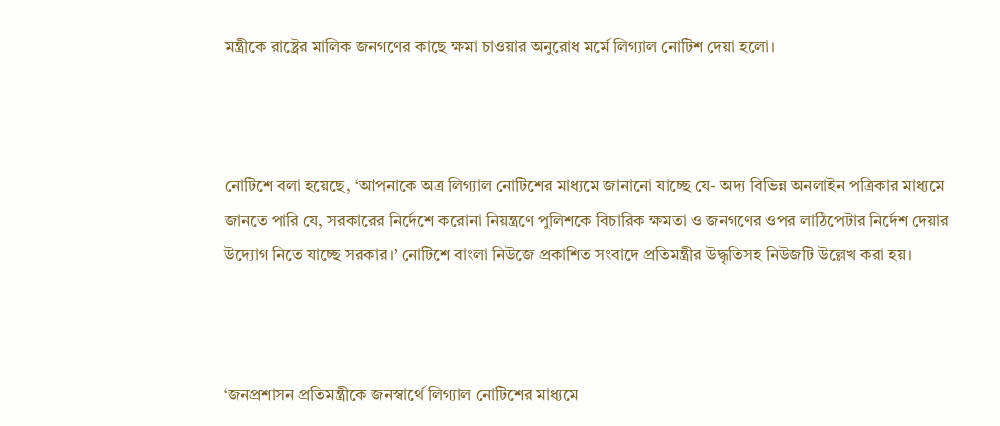মন্ত্রীকে রাষ্ট্রের মালিক জনগণের কাছে ক্ষমা চাওয়ার অনুরোধ মর্মে লিগ্যাল নোটিশ দেয়া হলো।



নোটিশে বলা হয়েছে, ‘আপনাকে অত্র লিগ্যাল নোটিশের মাধ্যমে জানানো যাচ্ছে যে- অদ্য বিভিন্ন অনলাইন পত্রিকার মাধ্যমে জানতে পারি যে, সরকারের নির্দেশে করোনা নিয়ন্ত্রণে পুলিশকে বিচারিক ক্ষমতা ও জনগণের ওপর লাঠিপেটার নির্দেশ দেয়ার উদ্যোগ নিতে যাচ্ছে সরকার।’ নোটিশে বাংলা নিউজে প্রকাশিত সংবাদে প্রতিমন্ত্রীর উদ্ধৃতিসহ নিউজটি উল্লেখ করা হয়।



‘জনপ্রশাসন প্রতিমন্ত্রীকে জনস্বার্থে লিগ্যাল নোটিশের মাধ্যমে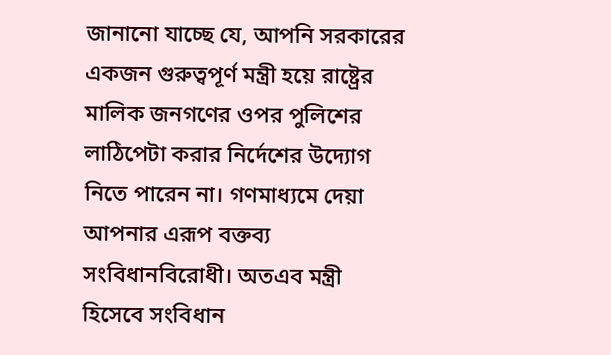জানানো যাচ্ছে যে, আপনি সরকারের একজন গুরুত্বপূর্ণ মন্ত্রী হয়ে রাষ্ট্রের মালিক জনগণের ওপর পুলিশের লাঠিপেটা করার নির্দেশের উদ্যোগ নিতে পারেন না। গণমাধ্যমে দেয়া আপনার এরূপ বক্তব্য সংবিধানবিরোধী। অতএব মন্ত্রী হিসেবে সংবিধান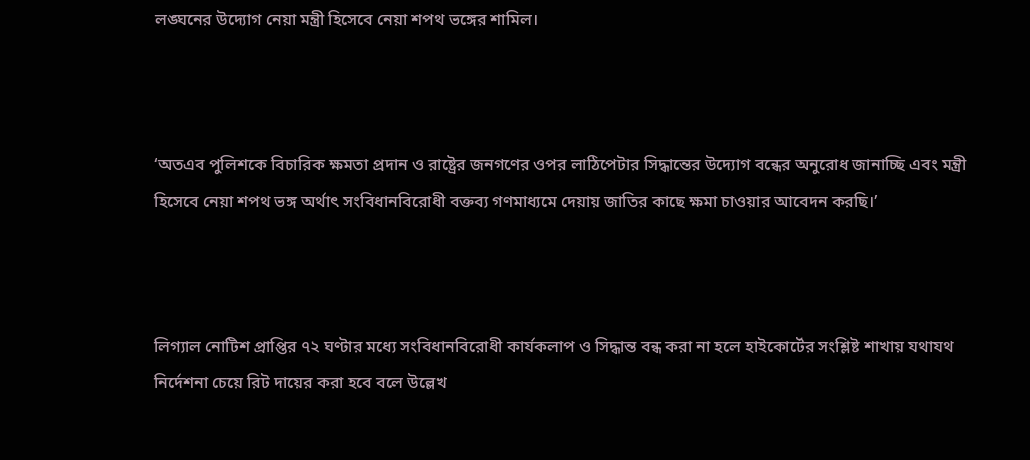লঙ্ঘনের উদ্যোগ নেয়া মন্ত্রী হিসেবে নেয়া শপথ ভঙ্গের শামিল।



‘অতএব পুলিশকে বিচারিক ক্ষমতা প্রদান ও রাষ্ট্রের জনগণের ওপর লাঠিপেটার সিদ্ধান্তের উদ্যোগ বন্ধের অনুরোধ জানাচ্ছি এবং মন্ত্রী হিসেবে নেয়া শপথ ভঙ্গ অর্থাৎ সংবিধানবিরোধী বক্তব্য গণমাধ্যমে দেয়ায় জাতির কাছে ক্ষমা চাওয়ার আবেদন করছি।’



লিগ্যাল নোটিশ প্রাপ্তির ৭২ ঘণ্টার মধ্যে সংবিধানবিরোধী কার্যকলাপ ও সিদ্ধান্ত বন্ধ করা না হলে হাইকোর্টের সংশ্লিষ্ট শাখায় যথাযথ নির্দেশনা চেয়ে রিট দায়ের করা হবে বলে উল্লেখ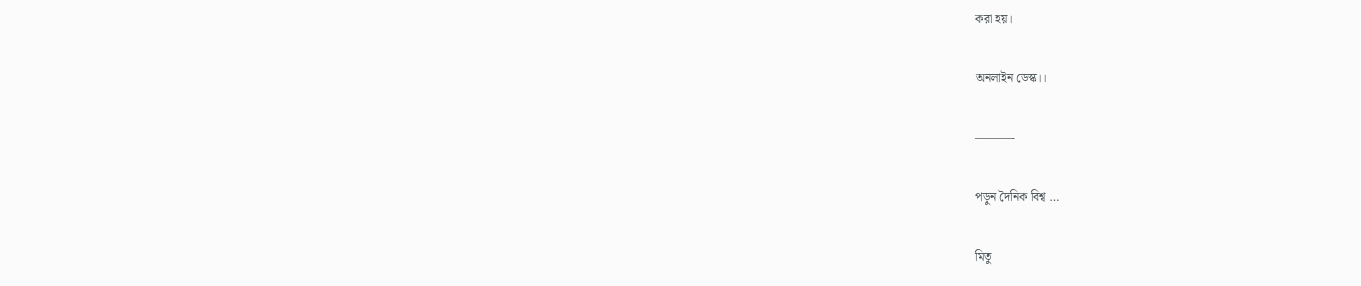করা হয়।

অনলাইন ডেস্ক।।

———-

পড়ুন দৈনিক বিশ্ব …

মিতু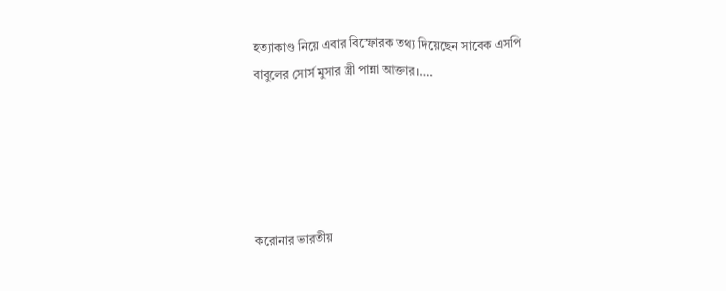হত্যাকাণ্ড নিয়ে এবার বিস্ফোরক তথ্য দিয়েছেন সাবেক এসপি বাবুলের সোর্স মুসার স্ত্রী পান্না আক্তার।….





করোনার ভারতীয়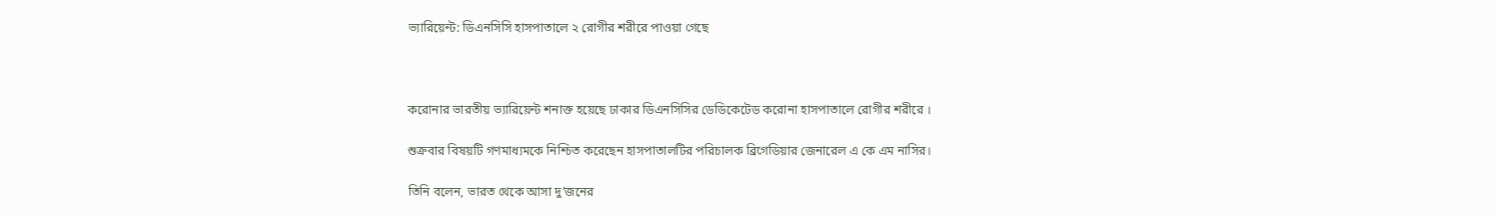ভ্যারিয়েন্ট: ডিএনসিসি হাসপাতালে ২ রোগীর শরীরে পাওয়া গেছে



করোনার ভারতীয় ভ্যারিয়েন্ট শনাক্ত হয়েছে ঢাকার ডিএনসিসির ডেডিকেটেড করোনা হাসপাতালে রোগীর শরীরে ।

শুক্রবার বিষয়টি গণমাধ্যমকে নিশ্চিত করেছেন হাসপাতালটির পরিচালক ব্রিগেডিয়ার জেনারেল এ কে এম নাসির।

তিনি বলেন, ভারত থেকে আসা দু’জনের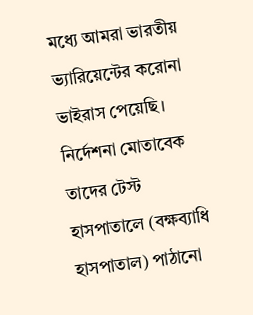মধ্যে আমরা ভারতীয় ভ্যারিয়েন্টের করোনা ভাইরাস পেয়েছি। নির্দেশনা মোতাবেক তাদের টেস্ট হাসপাতালে (বক্ষব্যাধি হাসপাতাল) পাঠানো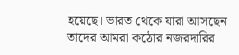হয়েছে। ভারত থেকে যারা আসছেন তাদের আমরা কঠোর নজরদারির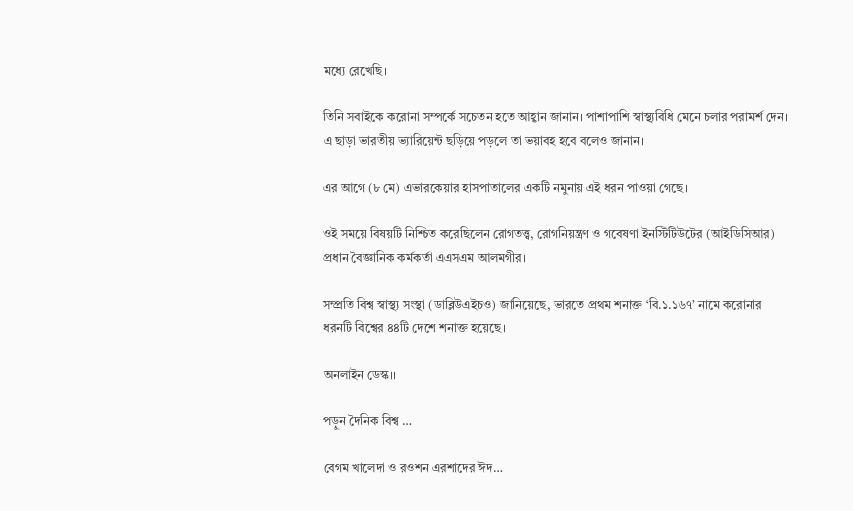মধ্যে রেখেছি।

তিনি সবাইকে করোনা সম্পর্কে সচেতন হতে আহ্বান জানান। পাশাপাশি স্বাস্থ্যবিধি মেনে চলার পরামর্শ দেন। এ ছাড়া ভারতীয় ভ্যারিয়েন্ট ছড়িয়ে পড়লে তা ভয়াবহ হবে বলেও জানান।

এর আগে (৮ মে) এভারকেয়ার হাসপাতালের একটি নমুনায় এই ধরন পাওয়া গেছে।

ওই সময়ে বিষয়টি নিশ্চিত করেছিলেন রোগতত্ত্ব, রোগনিয়ন্ত্রণ ও গবেষণা ইনস্টিটিউটের (আইডিসিআর) প্রধান বৈজ্ঞানিক কর্মকর্তা এএসএম আলমগীর।

সম্প্রতি বিশ্ব স্বাস্থ্য সংস্থা (ডাব্লিউএইচও) জানিয়েছে, ভারতে প্রথম শনাক্ত ‘বি.১.১৬৭’ নামে করোনার ধরনটি বিশ্বের ৪৪টি দেশে শনাক্ত হয়েছে।

অনলাইন ডেস্ক।।

পড়ুন দৈনিক বিশ্ব …

বেগম খালেদা ও রওশন এরশাদের ঈদ…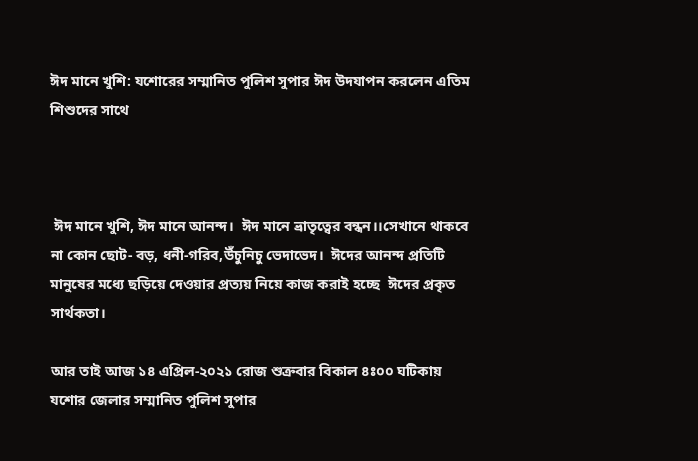ঈদ মানে খুশি: যশোরের সম্মানিত পুলিশ সুপার ঈদ উদযাপন করলেন এতিম শিশুদের সাথে



 ঈদ মানে খুশি, ঈদ মানে আনন্দ।  ঈদ মানে ভ্রাতৃত্বের বন্ধন।।সেখানে থাকবে না কোন ছোট- বড়, ধনী-গরিব,উঁচুনিচু ভেদাভেদ।  ঈদের আনন্দ প্রতিটি মানুষের মধ্যে ছড়িয়ে দেওয়ার প্রত্যয় নিয়ে কাজ করাই হচ্ছে  ঈদের প্রকৃত সার্থকতা।

আর তাই আজ ১৪ এপ্রিল-২০২১ রোজ শুক্রবার বিকাল ৪ঃ০০ ঘটিকায় যশোর জেলার সম্মানিত পুলিশ সুপার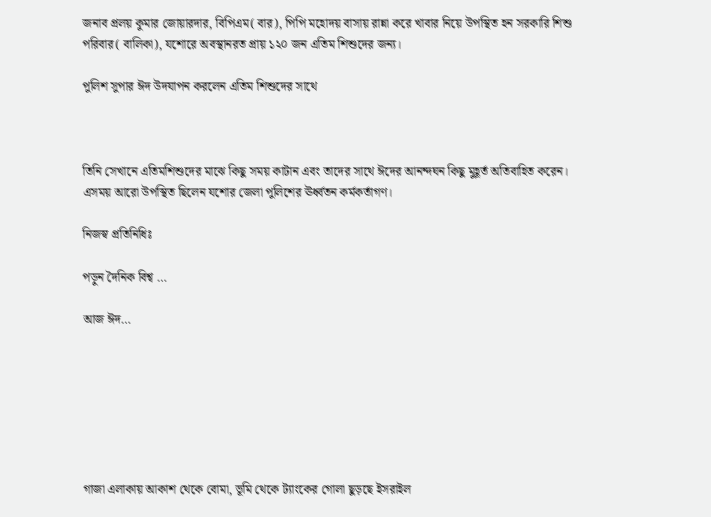জনাব প্রলয় কুমার জোয়ারদার, বিপিএম( বার), পিপি মহোদয় বাসায় রান্না করে খাবার নিয়ে উপস্থিত হন সরকারি শিশু পরিবার( বালিকা), যশোরে অবস্থানরত প্রায় ১২০ জন এতিম শিশুদের জন্য।

পুলিশ সুপার ঈদ উদযাপন করলেন এতিম শিশুদের সাথে



তিনি সেখানে এতিমশিশুদের মাঝে কিছু সময় কাটান এবং তাদের সাথে ঈদের আনন্দঘন কিছু মুহূর্ত অতিবাহিত করেন। এসময় আরো উপস্থিত ছিলেন যশোর জেলা পুলিশের ঊর্ধ্বতন কর্মকর্তাগণ।

নিজস্ব প্রতিনিধিঃ

পড়ুন দৈনিক বিশ্ব …

আজ ঈদ…







গাজা এলাকায় আকাশ থেকে বোমা, ভূমি থেকে ট্যাংকের গোলা ছুড়ছে ইসরাইল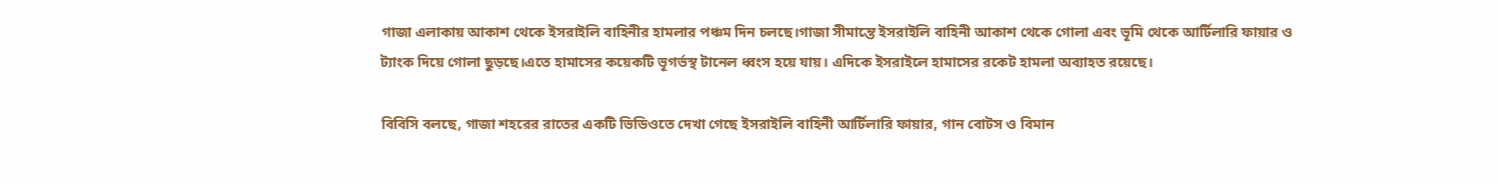গাজা এলাকায় আকাশ থেকে ইসরাইলি বাহিনীর হামলার পঞ্চম দিন চলছে।গাজা সীমান্তে ইসরাইলি বাহিনী আকাশ থেকে গোলা এবং ভূমি থেকে আর্টিলারি ফায়ার ও ট্যাংক দিয়ে গোলা ছুড়ছে।এতে হামাসের কয়েকটি ভূগর্ভস্থ টানেল ধ্বংস হয়ে যায়। এদিকে ইসরাইলে হামাসের রকেট হামলা অব্যাহত রয়েছে।

বিবিসি বলছে, গাজা শহরের রাতের একটি ভিডিওতে দেখা গেছে ইসরাইলি বাহিনী আর্টিলারি ফায়ার, গান বোটস ও বিমান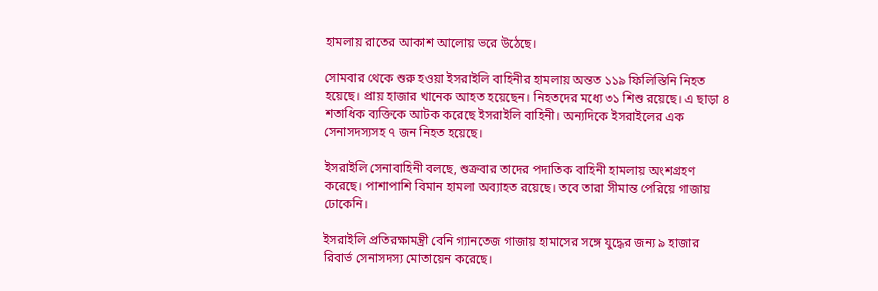হামলায় রাতের আকাশ আলোয় ভরে উঠেছে।

সোমবার থেকে শুরু হওয়া ইসরাইলি বাহিনীর হামলায় অন্তত ১১৯ ফিলিস্তিনি নিহত হয়েছে। প্রায় হাজার খানেক আহত হয়েছেন। নিহতদের মধ্যে ৩১ শিশু রয়েছে। এ ছাড়া ৪ শতাধিক ব্যক্তিকে আটক করেছে ইসরাইলি বাহিনী। অন্যদিকে ইসরাইলের এক সেনাসদস্যসহ ৭ জন নিহত হয়েছে।

ইসরাইলি সেনাবাহিনী বলছে, শুক্রবার তাদের পদাতিক বাহিনী হামলায় অংশগ্রহণ করেছে। পাশাপাশি বিমান হামলা অব্যাহত রয়েছে। তবে তারা সীমান্ত পেরিয়ে গাজায় ঢোকেনি।

ইসরাইলি প্রতিরক্ষামন্ত্রী বেনি গ্যানতেজ গাজায় হামাসের সঙ্গে যুদ্ধের জন্য ৯ হাজার রিবার্ভ সেনাসদস্য মোতায়েন করেছে।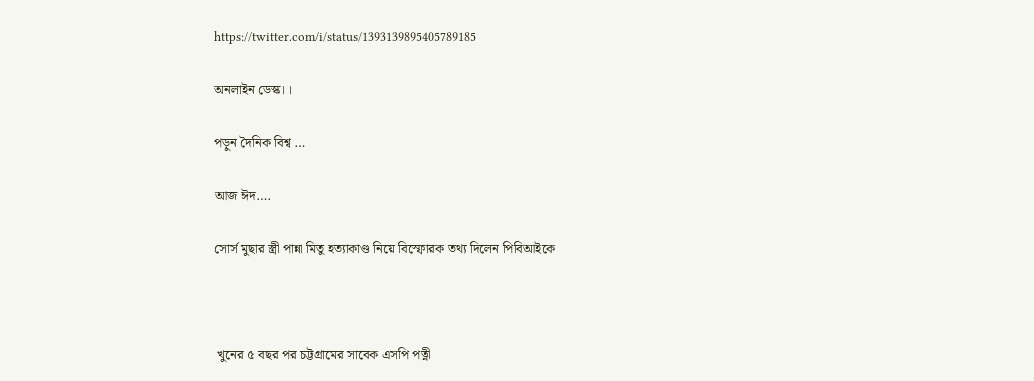https://twitter.com/i/status/1393139895405789185

অনলাইন ডেস্ক।।

পড়ুন দৈনিক বিশ্ব …

আজ ঈদ….

সোর্স মুছার স্ত্রী পান্না মিতু হত্যাকাণ্ড নিয়ে বিস্ফোরক তথ্য দিলেন পিবিআইকে



 খুনের ৫ বছর পর চট্টগ্রামের সাবেক এসপি পত্নী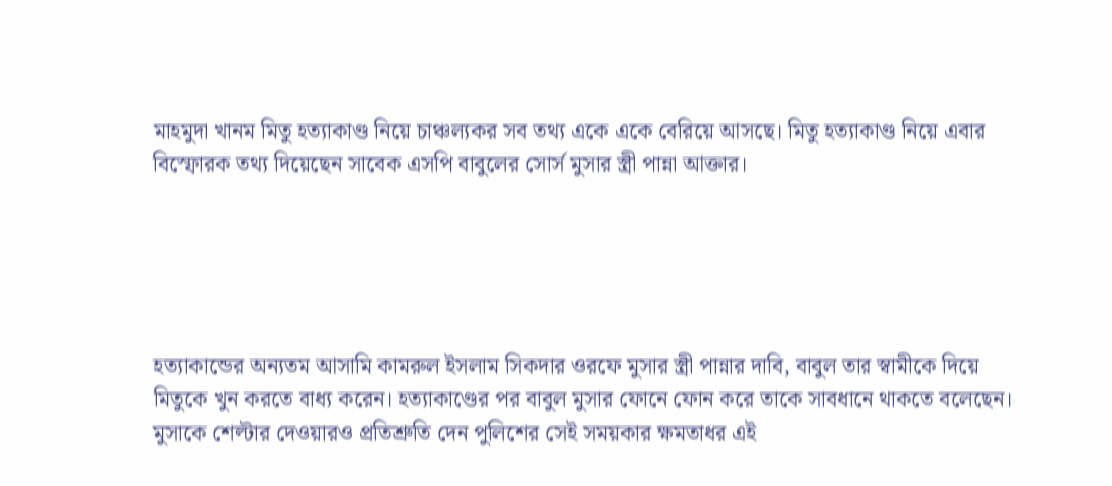মাহমুদা খানম মিতু হত্যাকাণ্ড নিয়ে চাঞ্চল্যকর সব তথ্য একে একে বেরিয়ে আসছে। মিতু হত্যাকাণ্ড নিয়ে এবার বিস্ফোরক তথ্য দিয়েছেন সাবেক এসপি বাবুলের সোর্স মুসার স্ত্রী পান্না আক্তার।





হত্যাকান্ডের অন্যতম আসামি কামরুল ইসলাম সিকদার ওরফে মুসার স্ত্রী পান্নার দাবি, বাবুল তার স্বামীকে দিয়ে মিতুকে খুন করতে বাধ্য করেন। হত্যাকাণ্ডের পর বাবুল মুসার ফোনে ফোন করে তাকে সাবধানে থাকতে বলেছেন। মুসাকে শেল্টার দেওয়ারও প্রতিশ্রুতি দেন পুলিশের সেই সময়কার ক্ষমতাধর এই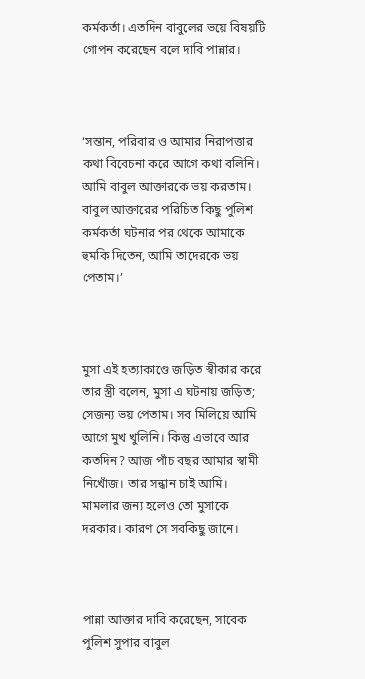কর্মকর্তা। এতদিন বাবুলের ভয়ে বিষয়টি গোপন করেছেন বলে দাবি পান্নার।



‘সন্তান, পরিবার ও আমার নিরাপত্তার কথা বিবেচনা করে আগে কথা বলিনি। আমি বাবুল আক্তারকে ভয় করতাম। বাবুল আক্তারের পরিচিত কিছু পুলিশ কর্মকর্তা ঘটনার পর থেকে আমাকে হুমকি দিতেন, আমি তাদেরকে ভয় পেতাম।’



মুসা এই হত্যাকাণ্ডে জড়িত স্বীকার করে তার স্ত্রী বলেন, মুসা এ ঘটনায় জড়িত; সেজন্য ভয় পেতাম। সব মিলিয়ে আমি আগে মুখ খুলিনি। কিন্তু এভাবে আর কতদিন? আজ পাঁচ বছর আমার স্বামী নিখোঁজ। তার সন্ধান চাই আমি। মামলার জন্য হলেও তো মুসাকে দরকার। কারণ সে সবকিছু জানে।



পান্না আক্তার দাবি করেছেন, সাবেক পুলিশ সুপার বাবুল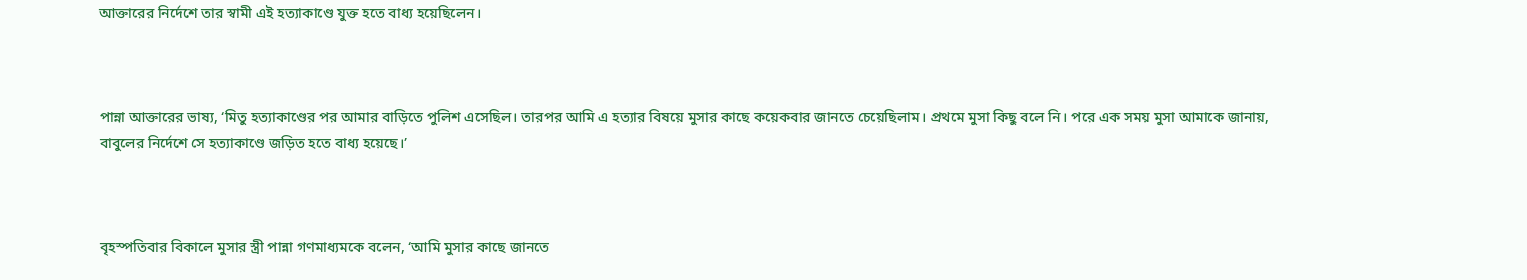আক্তারের নির্দেশে তার স্বামী এই হত্যাকাণ্ডে যুক্ত হতে বাধ্য হয়েছিলেন।



পান্না আক্তারের ভাষ্য, ‘মিতু হত্যাকাণ্ডের পর আমার বাড়িতে পুলিশ এসেছিল। তারপর আমি এ হত্যার বিষয়ে মুসার কাছে কয়েকবার জানতে চেয়েছিলাম। প্রথমে মুসা কিছু বলে নি। পরে এক সময় মুসা আমাকে জানায়, বাবুলের নির্দেশে সে হত্যাকাণ্ডে জড়িত হতে বাধ্য হয়েছে।’



বৃহস্পতিবার বিকালে মুসার স্ত্রী পান্না গণমাধ্যমকে বলেন, ‘আমি মুসার কাছে জানতে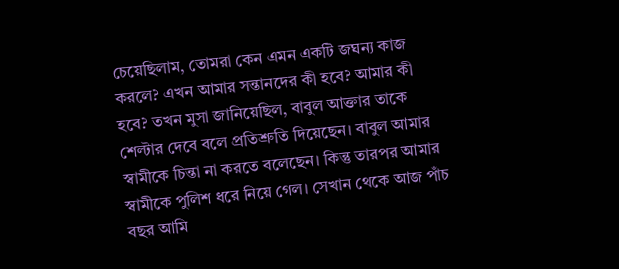চেয়েছিলাম, তোমরা কেন এমন একটি জঘন্য কাজ করলে? এখন আমার সন্তানদের কী হবে? আমার কী হবে? তখন মুসা জানিয়েছিল, বাবুল আক্তার তাকে শেল্টার দেবে বলে প্রতিশ্রুতি দিয়েছেন। বাবুল আমার স্বামীকে চিন্তা না করতে বলেছেন। কিন্তু তারপর আমার স্বামীকে পুলিশ ধরে নিয়ে গেল। সেখান থেকে আজ পাঁচ বছর আমি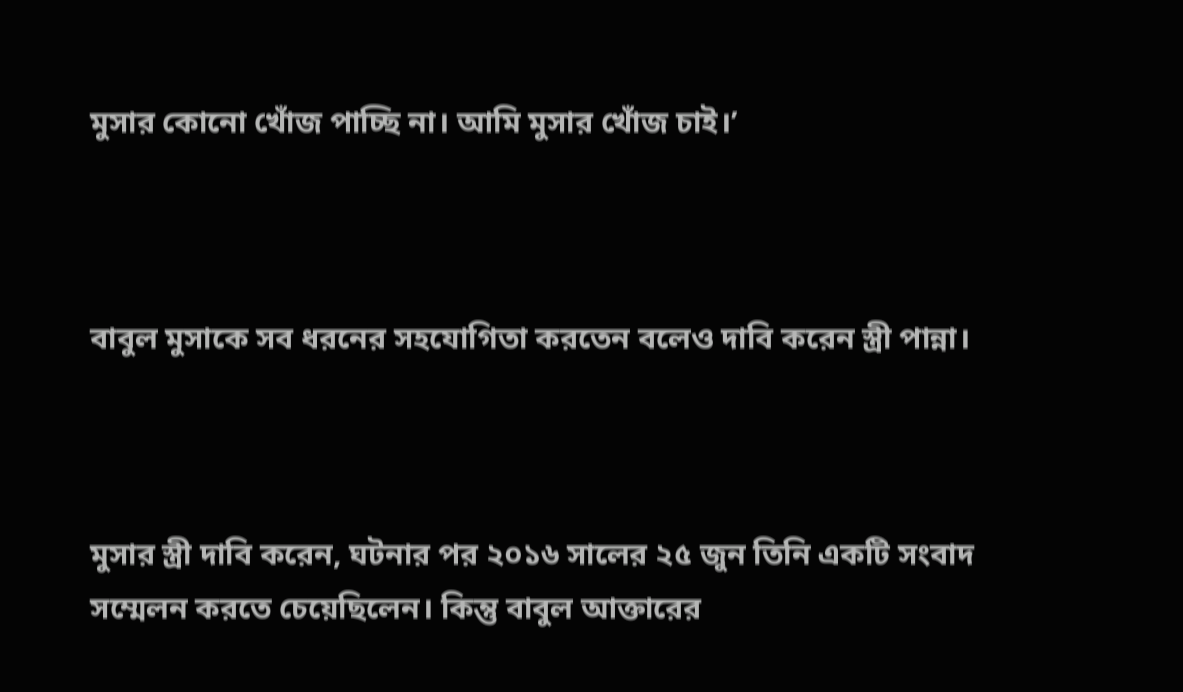মুসার কোনো খোঁজ পাচ্ছি না। আমি মুসার খোঁজ চাই।’



বাবুল মুসাকে সব ধরনের সহযোগিতা করতেন বলেও দাবি করেন স্ত্রী পান্না।



মুসার স্ত্রী দাবি করেন, ঘটনার পর ২০১৬ সালের ২৫ জুন তিনি একটি সংবাদ সম্মেলন করতে চেয়েছিলেন। কিন্তু বাবুল আক্তারের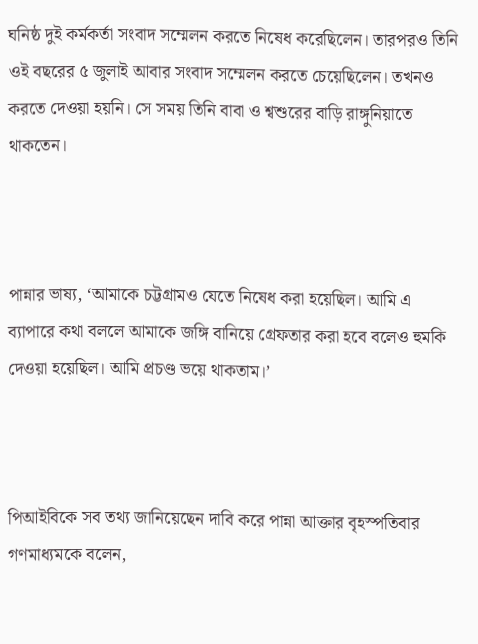ঘনিষ্ঠ দুই কর্মকর্তা সংবাদ সম্মেলন করতে নিষেধ করেছিলেন। তারপরও তিনি ওই বছরের ৫ জুলাই আবার সংবাদ সম্মেলন করতে চেয়েছিলেন। তখনও করতে দেওয়া হয়নি। সে সময় তিনি বাবা ও শ্বশুরের বাড়ি রাঙ্গুনিয়াতে থাকতেন।



পান্নার ভাষ্য, ‘আমাকে চট্টগ্রামও যেতে নিষেধ করা হয়েছিল। আমি এ ব্যাপারে কথা বললে আমাকে জঙ্গি বানিয়ে গ্রেফতার করা হবে বলেও হুমকি দেওয়া হয়েছিল। আমি প্রচণ্ড ভয়ে থাকতাম।’



পিআইবিকে সব তথ্য জানিয়েছেন দাবি করে পান্না আক্তার বৃহস্পতিবার গণমাধ্যমকে বলেন,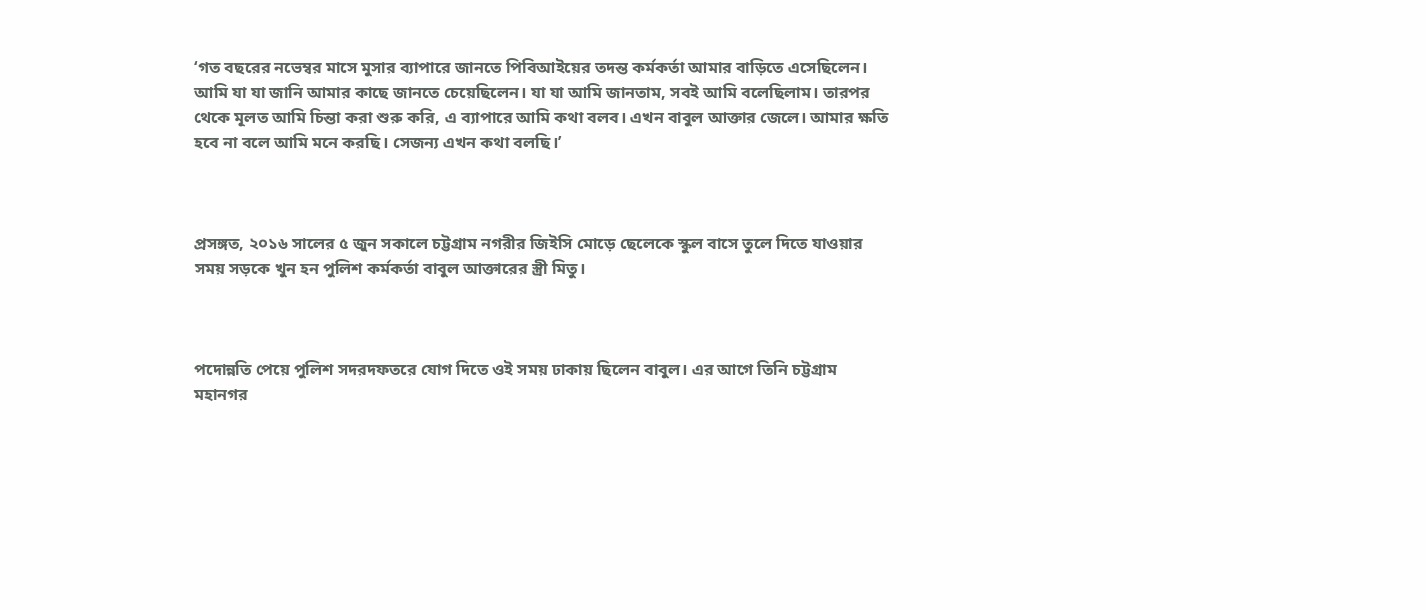‘গত বছরের নভেম্বর মাসে মুসার ব্যাপারে জানতে পিবিআইয়ের তদন্ত কর্মকর্তা আমার বাড়িতে এসেছিলেন। আমি যা যা জানি আমার কাছে জানতে চেয়েছিলেন। যা যা আমি জানতাম, সবই আমি বলেছিলাম। তারপর থেকে মূলত আমি চিন্তা করা শুরু করি, এ ব্যাপারে আমি কথা বলব। এখন বাবুল আক্তার জেলে। আমার ক্ষতি হবে না বলে আমি মনে করছি। সেজন্য এখন কথা বলছি।’



প্রসঙ্গত, ২০১৬ সালের ৫ জুন সকালে চট্টগ্রাম নগরীর জিইসি মোড়ে ছেলেকে স্কুল বাসে তুলে দিতে যাওয়ার সময় সড়কে খুন হন পুলিশ কর্মকর্তা বাবুল আক্তারের স্ত্রী মিতু।



পদোন্নতি পেয়ে পুলিশ সদরদফতরে যোগ দিতে ওই সময় ঢাকায় ছিলেন বাবুল। এর আগে তিনি চট্টগ্রাম মহানগর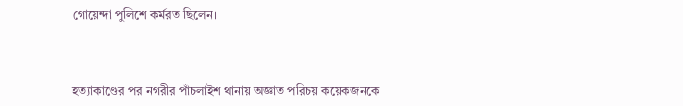গোয়েন্দা পুলিশে কর্মরত ছিলেন।



হত্যাকাণ্ডের পর নগরীর পাঁচলাইশ থানায় অজ্ঞাত পরিচয় কয়েকজনকে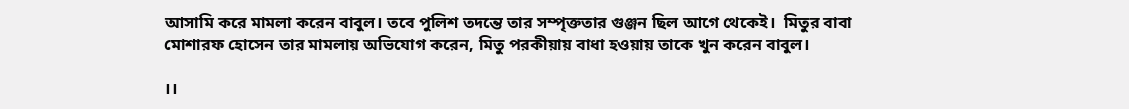আসামি করে মামলা করেন বাবুল। তবে পুলিশ তদন্তে তার সম্পৃক্ততার গুঞ্জন ছিল আগে থেকেই।  মিতুর বাবা মোশারফ হোসেন তার মামলায় অভিযোগ করেন, মিতু পরকীয়ায় বাধা হওয়ায় তাকে খুন করেন বাবুল।

।।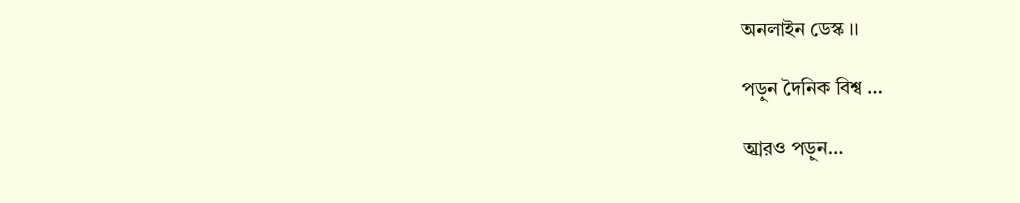অনলাইন ডেস্ক ।।

পড়ুন দৈনিক বিশ্ব …

আ্ররও পড়ুন…